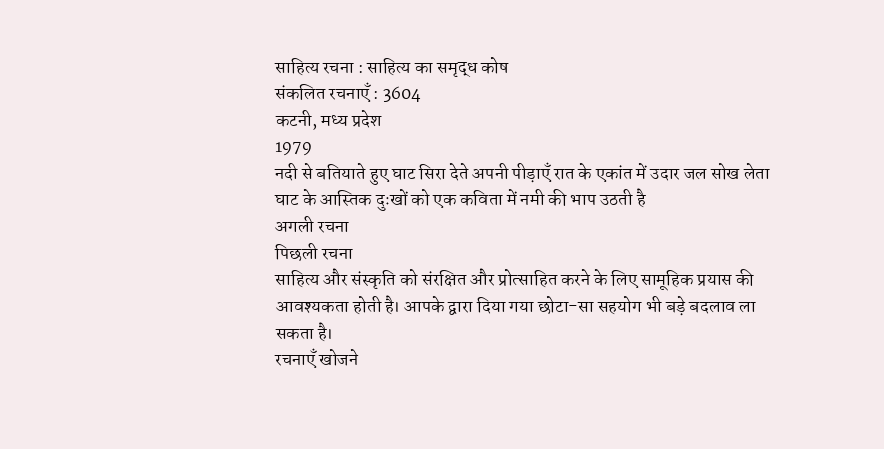साहित्य रचना : साहित्य का समृद्ध कोष
संकलित रचनाएँ : 3604
कटनी, मध्य प्रदेश
1979
नदी से बतियाते हुए घाट सिरा देते अपनी पीड़ाएँ रात के एकांत में उदार जल सोख लेता घाट के आस्तिक दुःखों को एक कविता में नमी की भाप उठती है
अगली रचना
पिछली रचना
साहित्य और संस्कृति को संरक्षित और प्रोत्साहित करने के लिए सामूहिक प्रयास की आवश्यकता होती है। आपके द्वारा दिया गया छोटा-सा सहयोग भी बड़े बदलाव ला सकता है।
रचनाएँ खोजने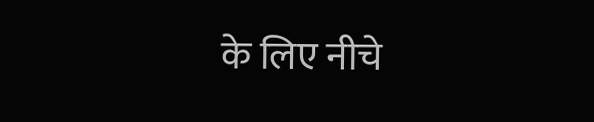के लिए नीचे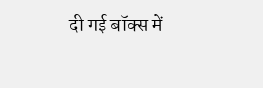दी गई बॉक्स में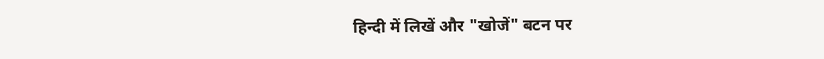हिन्दी में लिखें और "खोजें" बटन पर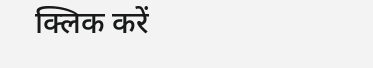क्लिक करें